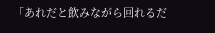「あれだと飲みながら回れるだ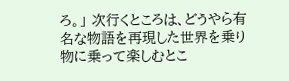ろ。」 次行くところは、どうやら有名な物語を再現した世界を乗り物に乗って楽しむとこ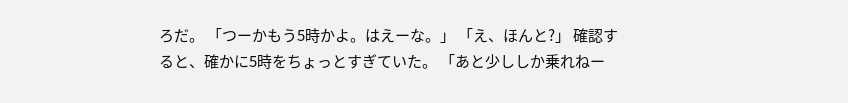ろだ。 「つーかもう5時かよ。はえーな。」 「え、ほんと?」 確認すると、確かに5時をちょっとすぎていた。 「あと少ししか乗れねー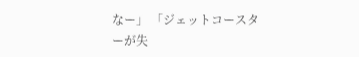なー」 「ジェットコースターが失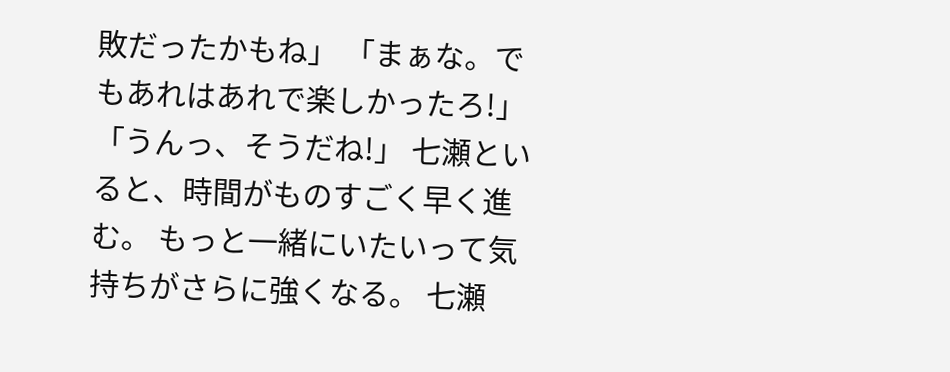敗だったかもね」 「まぁな。でもあれはあれで楽しかったろ!」 「うんっ、そうだね!」 七瀬といると、時間がものすごく早く進む。 もっと一緒にいたいって気持ちがさらに強くなる。 七瀬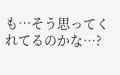も…そう思ってくれてるのかな…?